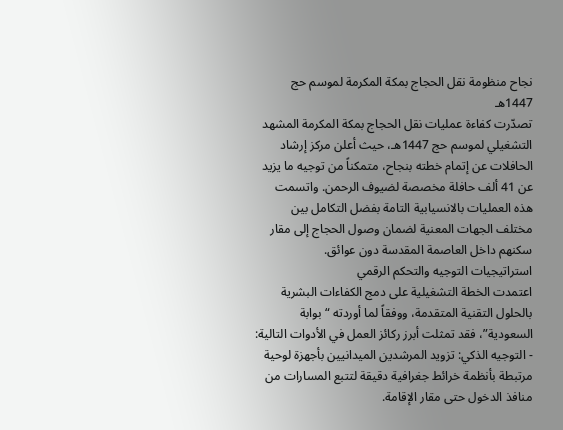نجاح منظومة نقل الحجاج بمكة المكرمة لموسم حج 1447هـ
تصدّرت كفاءة عمليات نقل الحجاج بمكة المكرمة المشهد التشغيلي لموسم حج 1447هـ، حيث أعلن مركز إرشاد الحافلات عن إتمام خطته بنجاح، متمكناً من توجيه ما يزيد عن 41 ألف حافلة مخصصة لضيوف الرحمن. واتسمت هذه العمليات بالانسيابية التامة بفضل التكامل بين مختلف الجهات المعنية لضمان وصول الحجاج إلى مقار سكنهم داخل العاصمة المقدسة دون عوائق.
استراتيجيات التوجيه والتحكم الرقمي
اعتمدت الخطة التشغيلية على دمج الكفاءات البشرية بالحلول التقنية المتقدمة، ووفقاً لما أوردته “بوابة السعودية”، فقد تمثلت أبرز ركائز العمل في الأدوات التالية:
- التوجيه الذكي: تزويد المرشدين الميدانيين بأجهزة لوحية مرتبطة بأنظمة خرائط جغرافية دقيقة لتتبع المسارات من منافذ الدخول حتى مقار الإقامة.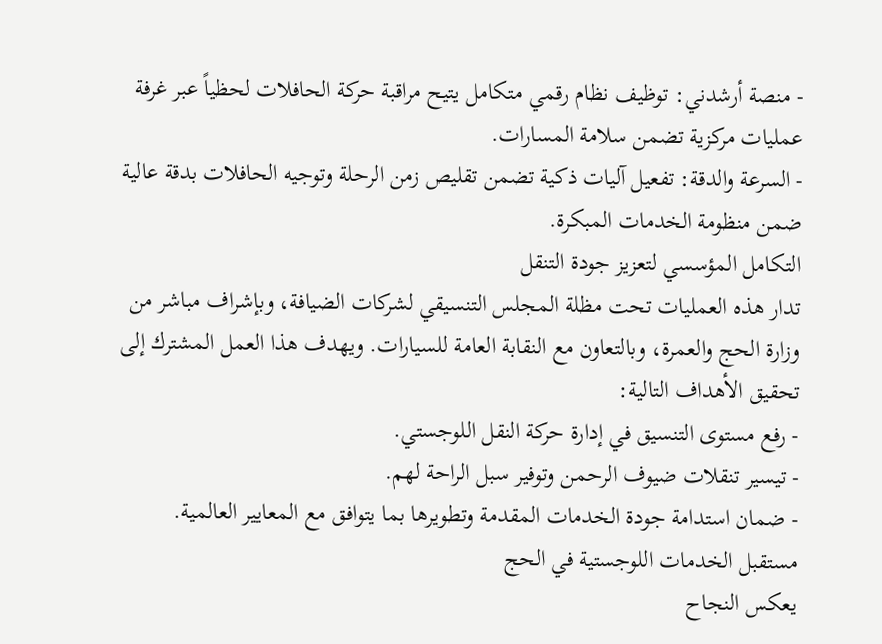- منصة أرشدني: توظيف نظام رقمي متكامل يتيح مراقبة حركة الحافلات لحظياً عبر غرفة عمليات مركزية تضمن سلامة المسارات.
- السرعة والدقة: تفعيل آليات ذكية تضمن تقليص زمن الرحلة وتوجيه الحافلات بدقة عالية ضمن منظومة الخدمات المبكرة.
التكامل المؤسسي لتعزيز جودة التنقل
تدار هذه العمليات تحت مظلة المجلس التنسيقي لشركات الضيافة، وبإشراف مباشر من وزارة الحج والعمرة، وبالتعاون مع النقابة العامة للسيارات. ويهدف هذا العمل المشترك إلى تحقيق الأهداف التالية:
- رفع مستوى التنسيق في إدارة حركة النقل اللوجستي.
- تيسير تنقلات ضيوف الرحمن وتوفير سبل الراحة لهم.
- ضمان استدامة جودة الخدمات المقدمة وتطويرها بما يتوافق مع المعايير العالمية.
مستقبل الخدمات اللوجستية في الحج
يعكس النجاح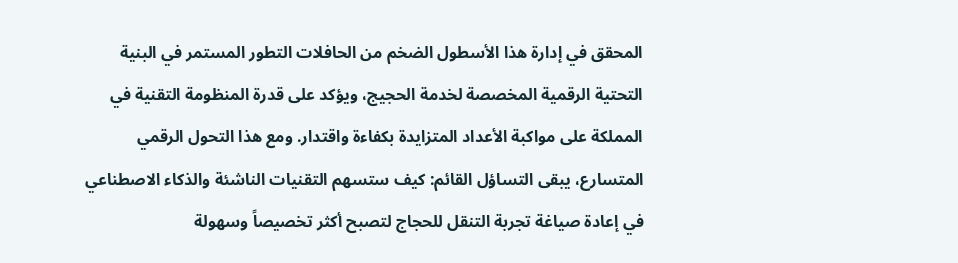المحقق في إدارة هذا الأسطول الضخم من الحافلات التطور المستمر في البنية التحتية الرقمية المخصصة لخدمة الحجيج، ويؤكد على قدرة المنظومة التقنية في المملكة على مواكبة الأعداد المتزايدة بكفاءة واقتدار. ومع هذا التحول الرقمي المتسارع، يبقى التساؤل القائم: كيف ستسهم التقنيات الناشئة والذكاء الاصطناعي في إعادة صياغة تجربة التنقل للحجاج لتصبح أكثر تخصيصاً وسهولة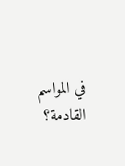في المواسم القادمة؟